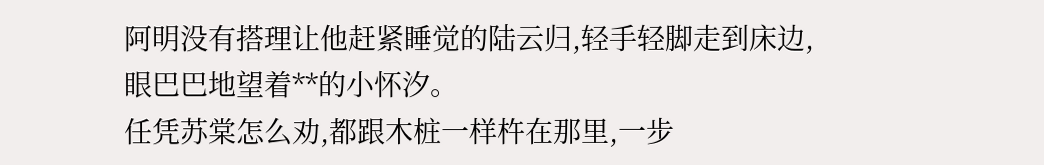阿明没有搭理让他赶紧睡觉的陆云归,轻手轻脚走到床边,眼巴巴地望着**的小怀汐。
任凭苏棠怎么劝,都跟木桩一样杵在那里,一步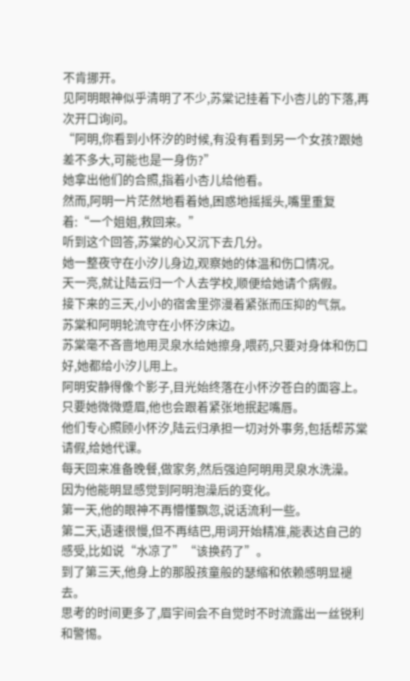不肯挪开。
见阿明眼神似乎清明了不少,苏棠记挂着下小杏儿的下落,再次开口询问。
“阿明,你看到小怀汐的时候,有没有看到另一个女孩?跟她差不多大,可能也是一身伤?”
她拿出他们的合照,指着小杏儿给他看。
然而,阿明一片茫然地看着她,困惑地摇摇头,嘴里重复着:“一个姐姐,救回来。”
听到这个回答,苏棠的心又沉下去几分。
她一整夜守在小汐儿身边,观察她的体温和伤口情况。
天一亮,就让陆云归一个人去学校,顺便给她请个病假。
接下来的三天,小小的宿舍里弥漫着紧张而压抑的气氛。
苏棠和阿明轮流守在小怀汐床边。
苏棠毫不吝啬地用灵泉水给她擦身,喂药,只要对身体和伤口好,她都给小汐儿用上。
阿明安静得像个影子,目光始终落在小怀汐苍白的面容上。
只要她微微蹙眉,他也会跟着紧张地抿起嘴唇。
他们专心照顾小怀汐,陆云归承担一切对外事务,包括帮苏棠请假,给她代课。
每天回来准备晚餐,做家务,然后强迫阿明用灵泉水洗澡。
因为他能明显感觉到阿明泡澡后的变化。
第一天,他的眼神不再懵懂飘忽,说话流利一些。
第二天,语速很慢,但不再结巴,用词开始精准,能表达自己的感受,比如说“水凉了”“该换药了”。
到了第三天,他身上的那股孩童般的瑟缩和依赖感明显褪去。
思考的时间更多了,眉宇间会不自觉时不时流露出一丝锐利和警惕。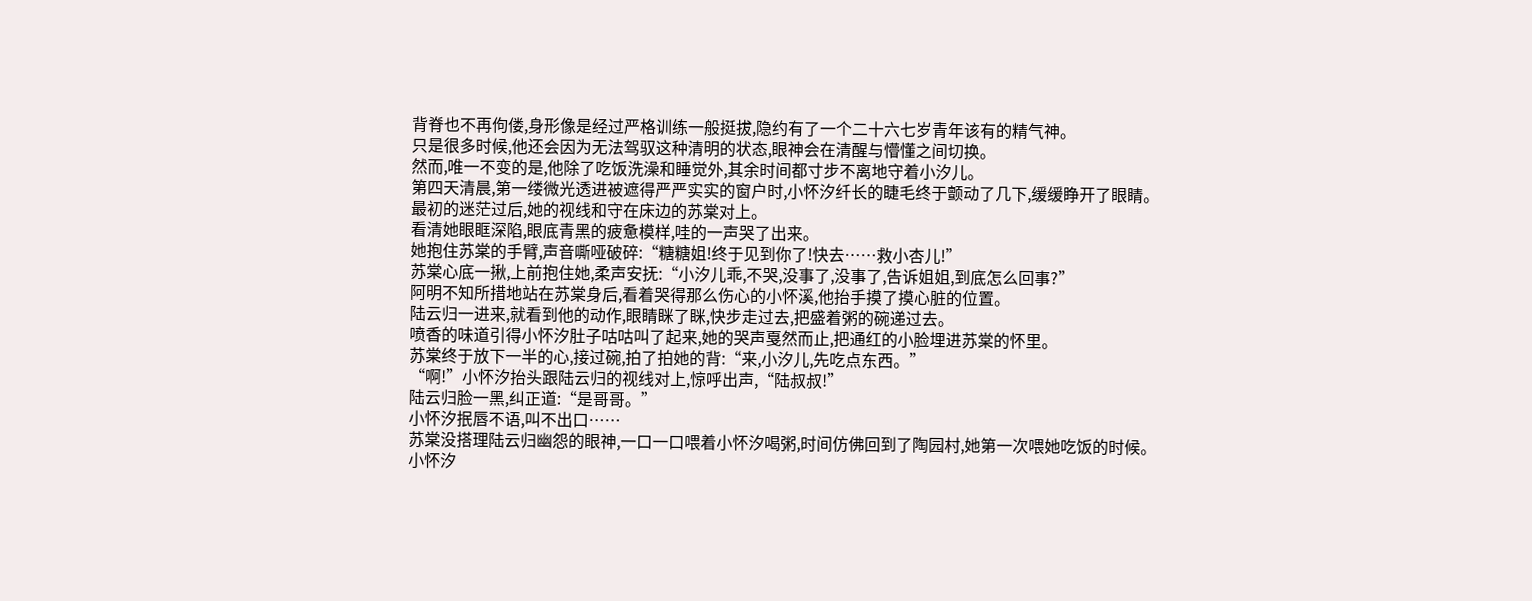背脊也不再佝偻,身形像是经过严格训练一般挺拔,隐约有了一个二十六七岁青年该有的精气神。
只是很多时候,他还会因为无法驾驭这种清明的状态,眼神会在清醒与懵懂之间切换。
然而,唯一不变的是,他除了吃饭洗澡和睡觉外,其余时间都寸步不离地守着小汐儿。
第四天清晨,第一缕微光透进被遮得严严实实的窗户时,小怀汐纤长的睫毛终于颤动了几下,缓缓睁开了眼睛。
最初的迷茫过后,她的视线和守在床边的苏棠对上。
看清她眼眶深陷,眼底青黑的疲惫模样,哇的一声哭了出来。
她抱住苏棠的手臂,声音嘶哑破碎:“糖糖姐!终于见到你了!快去……救小杏儿!”
苏棠心底一揪,上前抱住她,柔声安抚:“小汐儿乖,不哭,没事了,没事了,告诉姐姐,到底怎么回事?”
阿明不知所措地站在苏棠身后,看着哭得那么伤心的小怀溪,他抬手摸了摸心脏的位置。
陆云归一进来,就看到他的动作,眼睛眯了眯,快步走过去,把盛着粥的碗递过去。
喷香的味道引得小怀汐肚子咕咕叫了起来,她的哭声戛然而止,把通红的小脸埋进苏棠的怀里。
苏棠终于放下一半的心,接过碗,拍了拍她的背:“来,小汐儿,先吃点东西。”
“啊!”小怀汐抬头跟陆云归的视线对上,惊呼出声,“陆叔叔!”
陆云归脸一黑,纠正道:“是哥哥。”
小怀汐抿唇不语,叫不出口……
苏棠没搭理陆云归幽怨的眼神,一口一口喂着小怀汐喝粥,时间仿佛回到了陶园村,她第一次喂她吃饭的时候。
小怀汐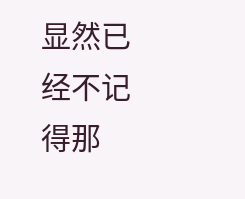显然已经不记得那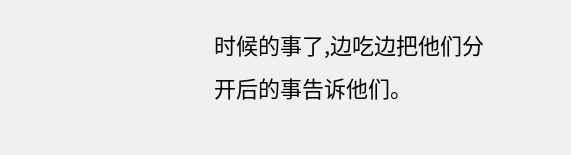时候的事了,边吃边把他们分开后的事告诉他们。